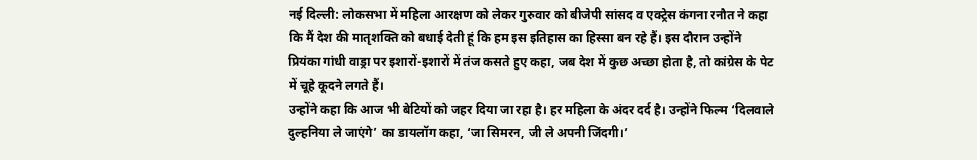नई दिल्ली: लोकसभा में महिला आरक्षण को लेकर गुरुवार को बीजेपी सांसद व एक्ट्रेस कंगना रनौत ने कहा कि मैं देश की मातृशक्ति को बधाई देती हूं कि हम इस इतिहास का हिस्सा बन रहे हैं। इस दौरान उन्होंने प्रियंका गांधी वाड्रा पर इशारों-इशारों में तंज कसते हुए कहा, जब देश में कुछ अच्छा होता है, तो कांग्रेस के पेट में चूहे कूदने लगते हैं।
उन्होंने कहा कि आज भी बेटियों को जहर दिया जा रहा है। हर महिला के अंदर दर्द है। उन्होंने फिल्म ‘दिलवाले दुल्हनिया ले जाएंगे’ का डायलॉग कहा, ‘जा सिमरन, जी ले अपनी जिंदगी।’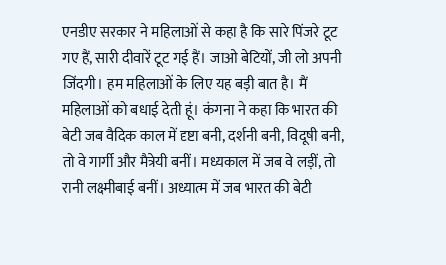एनडीए सरकार ने महिलाओं से कहा है कि सारे पिंजरे टूट गए हैं, सारी दीवारें टूट गई हैं। जाओ बेटियों, जी लो अपनी जिंदगी। हम महिलाओं के लिए यह बड़ी बात है। मैं महिलाओं को बधाई देती हूं। कंगना ने कहा कि भारत की बेटी जब वैदिक काल में दृष्टा बनी, दर्शनी बनी, विदूषी बनी, तो वे गार्गी और मैत्रेयी बनीं। मध्यकाल में जब वे लड़ीं, तो रानी लक्ष्मीबाई बनीं। अध्यात्म में जब भारत की बेटी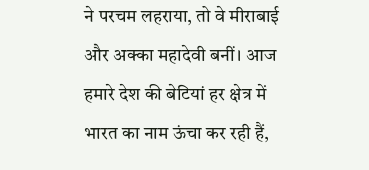ने परचम लहराया, तो वे मीराबाई और अक्का महादेवी बनीं। आज हमारे देश की बेटियां हर क्षेत्र में भारत का नाम ऊंचा कर रही हैं,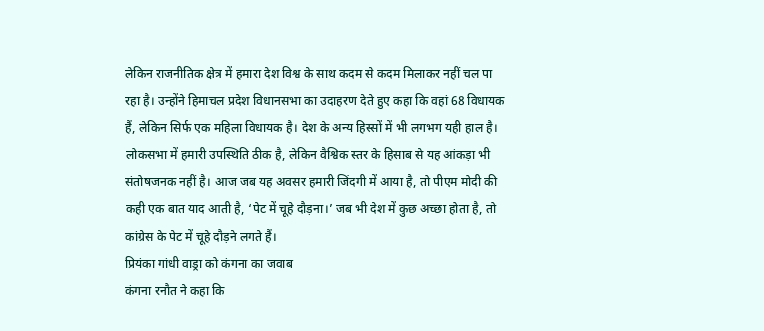लेकिन राजनीतिक क्षेत्र में हमारा देश विश्व के साथ कदम से कदम मिलाकर नहीं चल पा रहा है। उन्होंने हिमाचल प्रदेश विधानसभा का उदाहरण देते हुए कहा कि वहां 68 विधायक हैं, लेकिन सिर्फ एक महिला विधायक है। देश के अन्य हिस्सों में भी लगभग यही हाल है। लोकसभा में हमारी उपस्थिति ठीक है, लेकिन वैश्विक स्तर के हिसाब से यह आंकड़ा भी संतोषजनक नहीं है। आज जब यह अवसर हमारी जिंदगी में आया है, तो पीएम मोदी की कही एक बात याद आती है, ‘पेट में चूहे दौड़ना।’ जब भी देश में कुछ अच्छा होता है, तो कांग्रेस के पेट में चूहे दौड़ने लगते हैं।
प्रियंका गांधी वाड्रा को कंगना का जवाब
कंगना रनौत ने कहा कि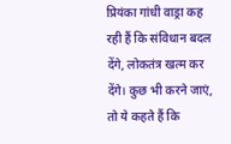प्रियंका गांधी वाड्रा कह रही हैं कि संविधान बदल देंगे, लोकतंत्र खत्म कर देंगे। कुछ भी करने जाएं, तो ये कहते हैं कि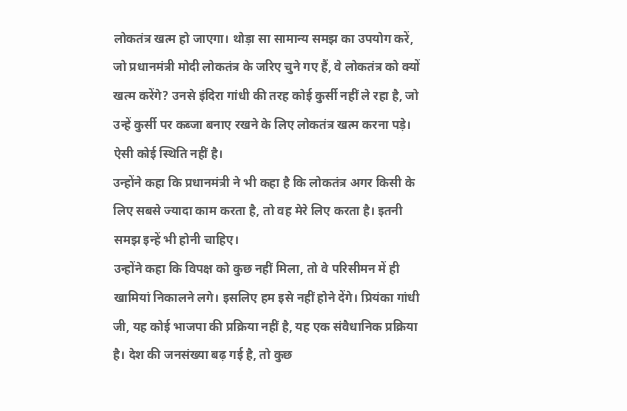लोकतंत्र खत्म हो जाएगा। थोड़ा सा सामान्य समझ का उपयोग करें, जो प्रधानमंत्री मोदी लोकतंत्र के जरिए चुने गए हैं, वे लोकतंत्र को क्यों खत्म करेंगे? उनसे इंदिरा गांधी की तरह कोई कुर्सी नहीं ले रहा है, जो उन्हें कुर्सी पर कब्जा बनाए रखने के लिए लोकतंत्र खत्म करना पड़े। ऐसी कोई स्थिति नहीं है।
उन्होंने कहा कि प्रधानमंत्री ने भी कहा है कि लोकतंत्र अगर किसी के लिए सबसे ज्यादा काम करता है, तो वह मेरे लिए करता है। इतनी समझ इन्हें भी होनी चाहिए।
उन्होंने कहा कि विपक्ष को कुछ नहीं मिला, तो वे परिसीमन में ही खामियां निकालने लगे। इसलिए हम इसे नहीं होने देंगे। प्रियंका गांधी जी, यह कोई भाजपा की प्रक्रिया नहीं है, यह एक संवैधानिक प्रक्रिया है। देश की जनसंख्या बढ़ गई है, तो कुछ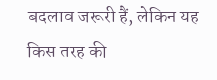बदलाव जरूरी हैं, लेकिन यह किस तरह की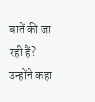बातें की जा रही हैं? उन्होंने कहा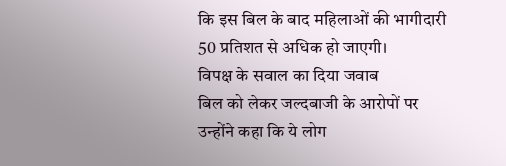कि इस बिल के बाद महिलाओं की भागीदारी 50 प्रतिशत से अधिक हो जाएगी।
विपक्ष के सवाल का दिया जवाब
बिल को लेकर जल्दबाजी के आरोपों पर उन्होंने कहा कि ये लोग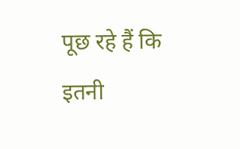पूछ रहे हैं कि इतनी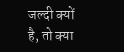जल्दी क्यों है, तो क्या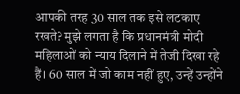आपकी तरह 30 साल तक इसे लटकाए रखते? मुझे लगता है कि प्रधानमंत्री मोदी महिलाओं को न्याय दिलाने में तेजी दिखा रहे हैं। 60 साल में जो काम नहीं हुए, उन्हें उन्होंने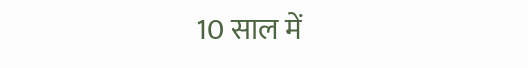10 साल में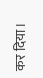कर दिया।